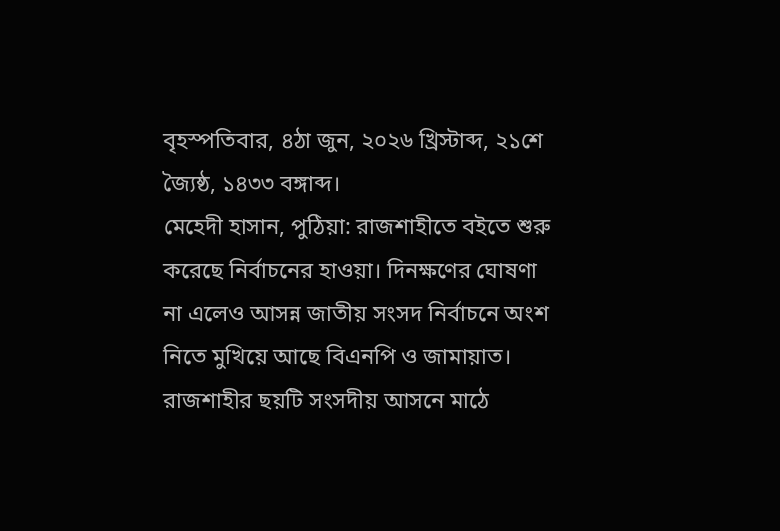বৃহস্পতিবার, ৪ঠা জুন, ২০২৬ খ্রিস্টাব্দ, ২১শে জ্যৈষ্ঠ, ১৪৩৩ বঙ্গাব্দ।
মেহেদী হাসান, পুঠিয়া: রাজশাহীতে বইতে শুরু করেছে নির্বাচনের হাওয়া। দিনক্ষণের ঘোষণা না এলেও আসন্ন জাতীয় সংসদ নির্বাচনে অংশ নিতে মুখিয়ে আছে বিএনপি ও জামায়াত। রাজশাহীর ছয়টি সংসদীয় আসনে মাঠে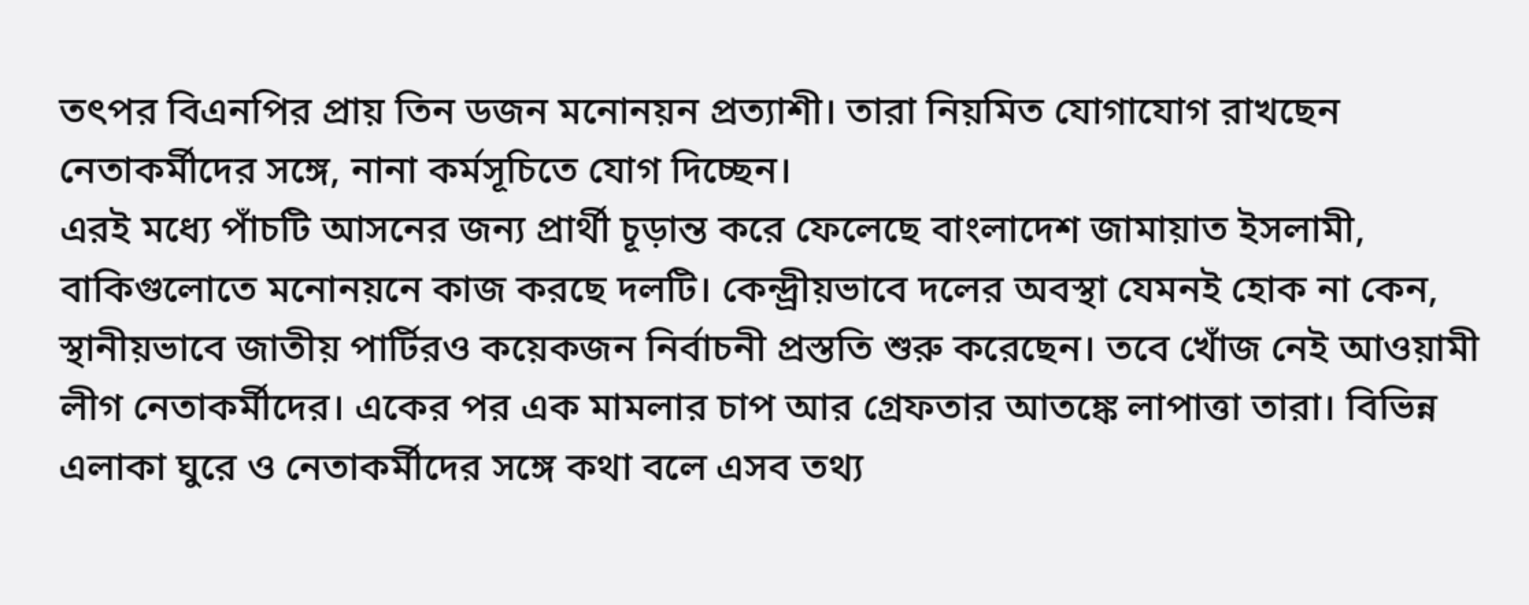তৎপর বিএনপির প্রায় তিন ডজন মনোনয়ন প্রত্যাশী। তারা নিয়মিত যোগাযোগ রাখছেন নেতাকর্মীদের সঙ্গে, নানা কর্মসূচিতে যোগ দিচ্ছেন।
এরই মধ্যে পাঁচটি আসনের জন্য প্রার্থী চূড়ান্ত করে ফেলেছে বাংলাদেশ জামায়াত ইসলামী, বাকিগুলোতে মনোনয়নে কাজ করছে দলটি। কেন্দ্র্রীয়ভাবে দলের অবস্থা যেমনই হোক না কেন, স্থানীয়ভাবে জাতীয় পার্টিরও কয়েকজন নির্বাচনী প্রস্ততি শুরু করেছেন। তবে খোঁজ নেই আওয়ামী লীগ নেতাকর্মীদের। একের পর এক মামলার চাপ আর গ্রেফতার আতঙ্কে লাপাত্তা তারা। বিভিন্ন এলাকা ঘুরে ও নেতাকর্মীদের সঙ্গে কথা বলে এসব তথ্য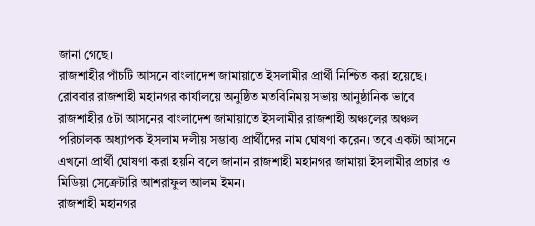জানা গেছে।
রাজশাহীর পাঁচটি আসনে বাংলাদেশ জামায়াতে ইসলামীর প্রার্থী নিশ্চিত করা হয়েছে। রোববার রাজশাহী মহানগর কার্যালয়ে অনুষ্ঠিত মতবিনিময় সভায় আনুষ্ঠানিক ভাবে রাজশাহীর ৫টা আসনের বাংলাদেশ জামায়াতে ইসলামীর রাজশাহী অঞ্চলের অঞ্চল পরিচালক অধ্যাপক ইসলাম দলীয় সম্ভাব্য প্রার্থীদের নাম ঘোষণা করেন। তবে একটা আসনে এখনো প্রার্থী ঘোষণা করা হয়নি বলে জানান রাজশাহী মহানগর জামায়া ইসলামীর প্রচার ও মিডিয়া সেক্রেটারি আশরাফুল আলম ইমন।
রাজশাহী মহানগর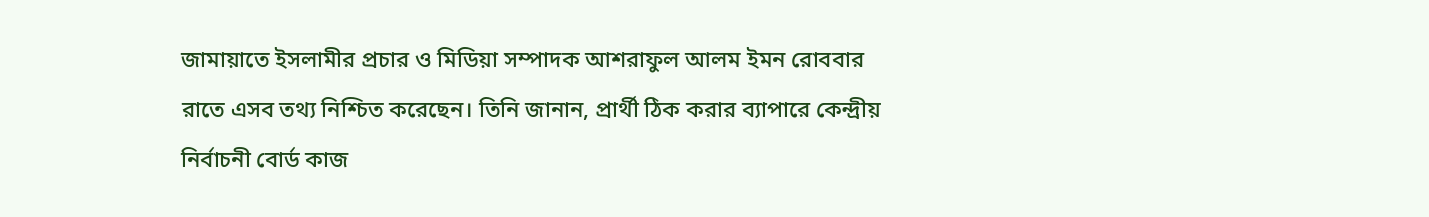জামায়াতে ইসলামীর প্রচার ও মিডিয়া সম্পাদক আশরাফুল আলম ইমন রোববার রাতে এসব তথ্য নিশ্চিত করেছেন। তিনি জানান, প্রার্থী ঠিক করার ব্যাপারে কেন্দ্রীয় নির্বাচনী বোর্ড কাজ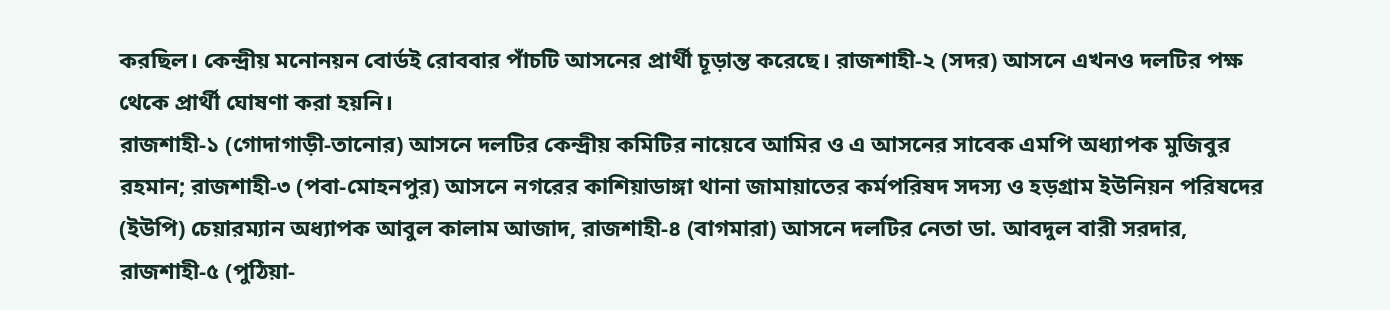করছিল। কেন্দ্রীয় মনোনয়ন বোর্ডই রোববার পাঁচটি আসনের প্রার্থী চূড়ান্ত করেছে। রাজশাহী-২ (সদর) আসনে এখনও দলটির পক্ষ থেকে প্রার্থী ঘোষণা করা হয়নি।
রাজশাহী-১ (গোদাগাড়ী-তানোর) আসনে দলটির কেন্দ্রীয় কমিটির নায়েবে আমির ও এ আসনের সাবেক এমপি অধ্যাপক মুজিবুর রহমান; রাজশাহী-৩ (পবা-মোহনপুর) আসনে নগরের কাশিয়াডাঙ্গা থানা জামায়াতের কর্মপরিষদ সদস্য ও হড়গ্রাম ইউনিয়ন পরিষদের (ইউপি) চেয়ারম্যান অধ্যাপক আবুল কালাম আজাদ, রাজশাহী-৪ (বাগমারা) আসনে দলটির নেতা ডা. আবদুল বারী সরদার, রাজশাহী-৫ (পুঠিয়া-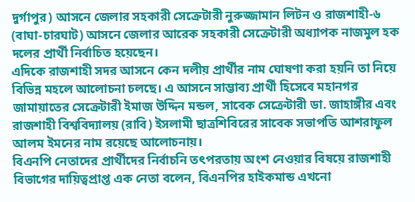দুর্গাপুর) আসনে জেলার সহকারী সেক্রেটারী নুরুজ্জামান লিটন ও রাজশাহী-৬ (বাঘা-চারঘাট) আসনে জেলার আরেক সহকারী সেক্রেটারী অধ্যাপক নাজমুল হক দলের প্রার্থী নির্বাচিত হয়েছেন।
এদিকে রাজশাহী সদর আসনে কেন দলীয় প্রার্থীর নাম ঘোষণা করা হয়নি তা নিয়ে বিভিন্ন মহলে আলোচনা চলছে। এ আসনে সাম্ভাব্য প্রার্থী হিসেবে মহানগর জামায়াতের সেক্রেটারী ইমাজ উদ্দিন মন্ডল, সাবেক সেক্রেটারী ডা. জাহাঙ্গীর এবং রাজশাহী বিশ্ববিদ্যালয় (রাবি) ইসলামী ছাত্রশিবিরের সাবেক সভাপতি আশরাফুল আলম ইমনের নাম রয়েছে আলোচনায়।
বিএনপি নেতাদের প্রার্থীদের নির্বাচনি তৎপরতায় অংশ নেওয়ার বিষয়ে রাজশাহী বিভাগের দায়িত্বপ্রাপ্ত এক নেতা বলেন, বিএনপির হাইকমান্ড এখনো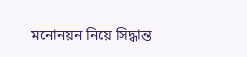মনোনয়ন নিয়ে সিদ্ধান্ত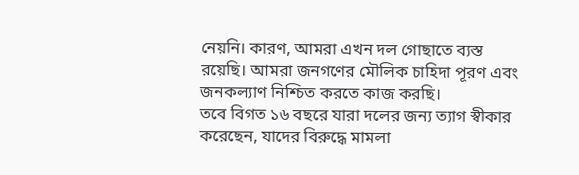নেয়নি। কারণ, আমরা এখন দল গোছাতে ব্যস্ত রয়েছি। আমরা জনগণের মৌলিক চাহিদা পূরণ এবং জনকল্যাণ নিশ্চিত করতে কাজ করছি।
তবে বিগত ১৬ বছরে যারা দলের জন্য ত্যাগ স্বীকার করেছেন, যাদের বিরুদ্ধে মামলা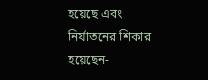হয়েছে এবং নির্যাতনের শিকার হয়েছেন-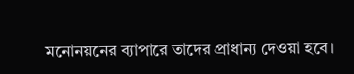মনোনয়নের ব্যাপারে তাদের প্রাধান্য দেওয়া হবে।